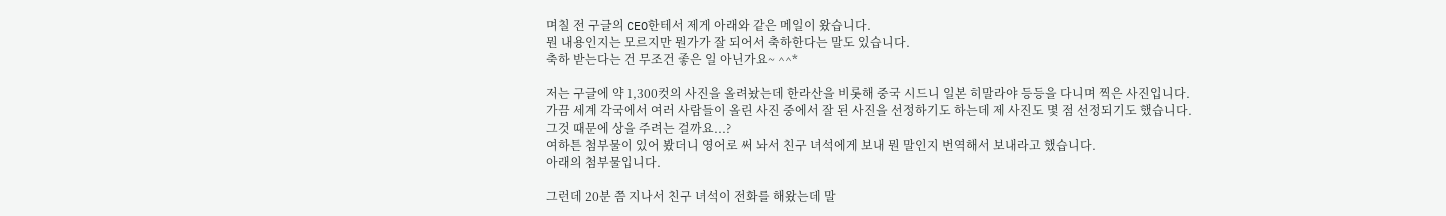며칠 전 구글의 CEO한테서 제게 아래와 같은 메일이 왔습니다.
뭔 내용인지는 모르지만 뭔가가 잘 되어서 축하한다는 말도 있습니다.
축하 받는다는 건 무조건 좋은 일 아닌가요~ ^^*

저는 구글에 약 1,300컷의 사진을 올려놨는데 한라산을 비롯해 중국 시드니 일본 히말라야 등등을 다니며 찍은 사진입니다.
가끔 세계 각국에서 여러 사람들이 올린 사진 중에서 잘 된 사진을 선정하기도 하는데 제 사진도 몇 점 선정되기도 했습니다.
그것 때문에 상을 주려는 걸까요...?
여하튼 첨부물이 있어 봤더니 영어로 써 놔서 친구 녀석에게 보내 뭔 말인지 번역해서 보내라고 했습니다.
아래의 첨부물입니다.

그런데 20분 쯤 지나서 친구 녀석이 전화를 해왔는데 말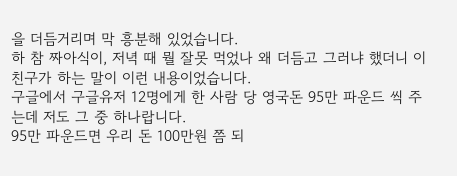을 더듬거리며 막 흥분해 있었습니다.
하 참 짜아식이, 저녁 때 뭘 잘못 먹었나 왜 더듬고 그러냐 했더니 이 친구가 하는 말이 이런 내용이었습니다.
구글에서 구글유저 12명에게 한 사람 당 영국돈 95만 파운드 씩 주는데 저도 그 중 하나랍니다.
95만 파운드면 우리 돈 100만원 쯤 되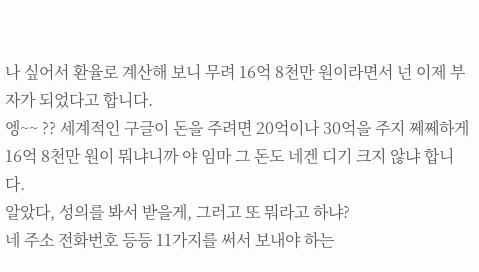나 싶어서 환율로 계산해 보니 무려 16억 8천만 원이라면서 넌 이제 부자가 되었다고 합니다.
엥~~ ?? 세계적인 구글이 돈을 주려면 20억이나 30억을 주지 쩨쩨하게 16억 8천만 원이 뭐냐니까 야 임마 그 돈도 네겐 디기 크지 않냐 합니다.
알았다, 성의를 봐서 받을게, 그러고 또 뭐라고 하냐?
네 주소 전화번호 등등 11가지를 써서 보내야 하는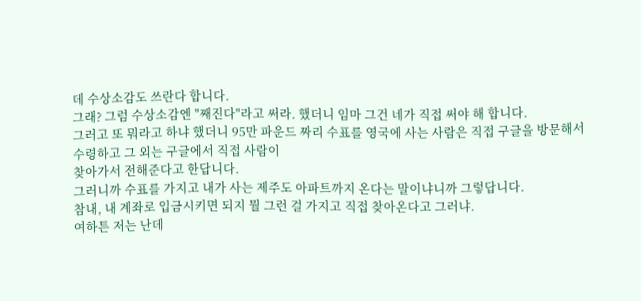데 수상소감도 쓰란다 합니다.
그래? 그럼 수상소감엔 "째진다"라고 써라. 했더니 임마 그건 네가 직접 써야 해 합니다.
그러고 또 뭐라고 하냐 했더니 95만 파운드 짜리 수표를 영국에 사는 사람은 직접 구글을 방문해서 수령하고 그 외는 구글에서 직접 사람이
찾아가서 전해준다고 한답니다.
그러니까 수표를 가지고 내가 사는 제주도 아파트까지 온다는 말이냐니까 그렇답니다.
참내, 내 계좌로 입금시키면 되지 뭘 그런 걸 가지고 직접 찾아온다고 그러냐.
여하튼 저는 난데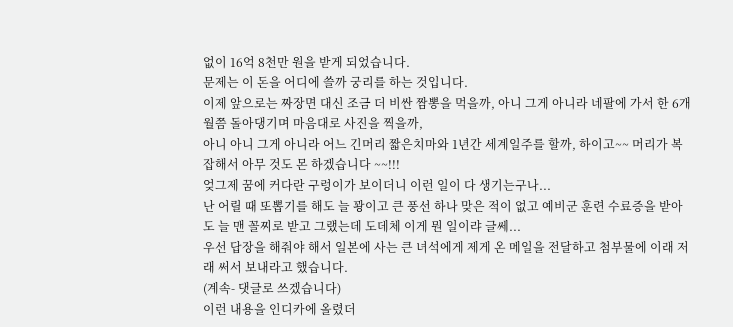없이 16억 8천만 원을 받게 되었습니다.
문제는 이 돈을 어디에 쓸까 궁리를 하는 것입니다.
이제 앞으로는 짜장면 대신 조금 더 비싼 짬뽕을 먹을까, 아니 그게 아니라 네팔에 가서 한 6개월쯤 돌아댕기며 마음대로 사진을 찍을까,
아니 아니 그게 아니라 어느 긴머리 짧은치마와 1년간 세계일주를 할까, 하이고~~ 머리가 복잡해서 아무 것도 몬 하겠습니다 ~~!!!
엊그제 꿈에 커다란 구렁이가 보이더니 이런 일이 다 생기는구나...
난 어릴 때 또뽑기를 해도 늘 꽝이고 큰 풍선 하나 맞은 적이 없고 예비군 훈련 수료증을 받아도 늘 맨 꼴찌로 받고 그랬는데 도데체 이게 뭔 일이랴 글쎄...
우선 답장을 해줘야 해서 일본에 사는 큰 녀석에게 제게 온 메일을 전달하고 첨부물에 이래 저래 써서 보내라고 했습니다.
(계속- 댓글로 쓰겠습니다)
이런 내용을 인디카에 올렸더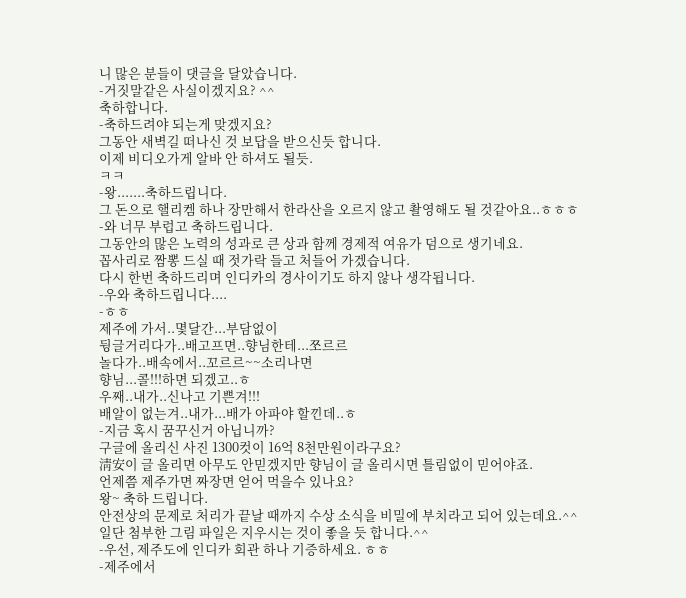니 많은 분들이 댓글을 달았습니다.
-거짓말같은 사실이겠지요? ^^
축하합니다.
-축하드려야 되는게 맞겠지요?
그동안 새벽길 떠나신 것 보답을 받으신듯 합니다.
이제 비디오가게 알바 안 하셔도 될듯.
ㅋㅋ
-왕.......축하드립니다.
그 돈으로 핼리켐 하나 장만해서 한라산을 오르지 않고 촬영해도 될 것같아요..ㅎㅎㅎ
-와 너무 부럽고 축하드립니다.
그동안의 많은 노력의 성과로 큰 상과 함께 경제적 여유가 덤으로 생기네요.
꼽사리로 짬뽕 드실 때 젓가락 들고 처들어 가겠습니다.
다시 한번 축하드리며 인디카의 경사이기도 하지 않나 생각됩니다.
-우와 축하드립니다....
-ㅎㅎ
제주에 가서..몇달간...부담없이
뒹글거리다가..배고프면..향님한테...쪼르르
놀다가..배속에서..꼬르르~~소리나면
향님...콜!!!하면 되겠고..ㅎ
우째..내가..신나고 기쁜겨!!!
배알이 없는겨..내가...배가 아파야 할낀데..ㅎ
-지금 혹시 꿈꾸신거 아닙니까?
구글에 올리신 사진 1300컷이 16억 8천만원이라구요?
淸安이 글 올리면 아무도 안믿겠지만 향님이 글 올리시면 틀림없이 믿어야죠.
언제쯤 제주가면 짜장면 얻어 먹을수 있나요?
왕~ 축하 드립니다.
안전상의 문제로 처리가 끝날 때까지 수상 소식을 비밀에 부치라고 되어 있는데요.^^
일단 첨부한 그림 파일은 지우시는 것이 좋을 듯 합니다.^^
-우선, 제주도에 인디카 회관 하나 기증하세요. ㅎㅎ
-제주에서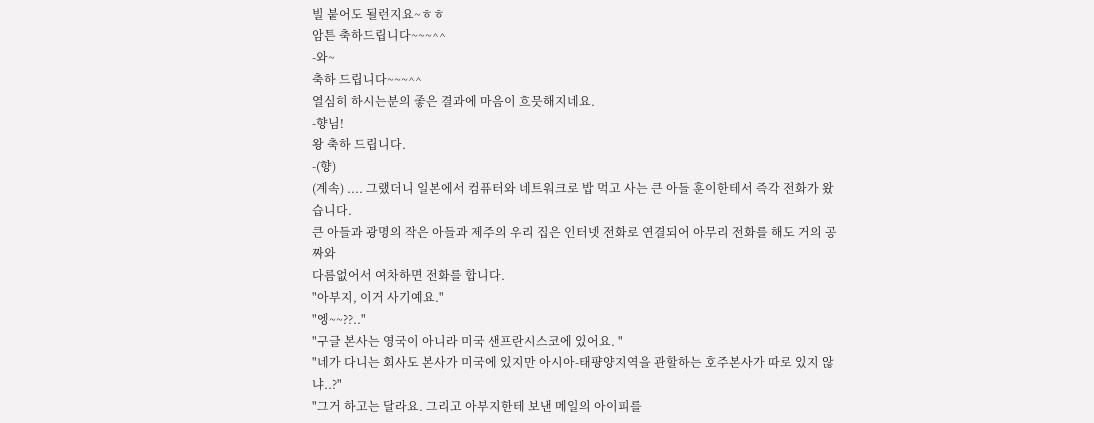빌 붙어도 될런지요~ㅎㅎ
암튼 축하드립니다~~~^^
-와~
축하 드립니다~~~^^
열심히 하시는분의 좋은 결과에 마음이 흐믓해지네요.
-향님!
왕 축하 드립니다.
-(향)
(계속) .... 그랬더니 일본에서 컴퓨터와 네트워크로 밥 먹고 사는 큰 아들 훈이한테서 즉각 전화가 왔습니다.
큰 아들과 광명의 작은 아들과 제주의 우리 집은 인터넷 전화로 연결되어 아무리 전화를 해도 거의 공짜와
다름없어서 여차하면 전화를 합니다.
"아부지, 이거 사기예요."
"엥~~??.."
"구글 본사는 영국이 아니라 미국 샌프란시스코에 있어요. "
"네가 다니는 회사도 본사가 미국에 있지만 아시아-태퍙양지역을 관할하는 호주본사가 따로 있지 않냐..?"
"그거 하고는 달라요. 그리고 아부지한테 보낸 메일의 아이피를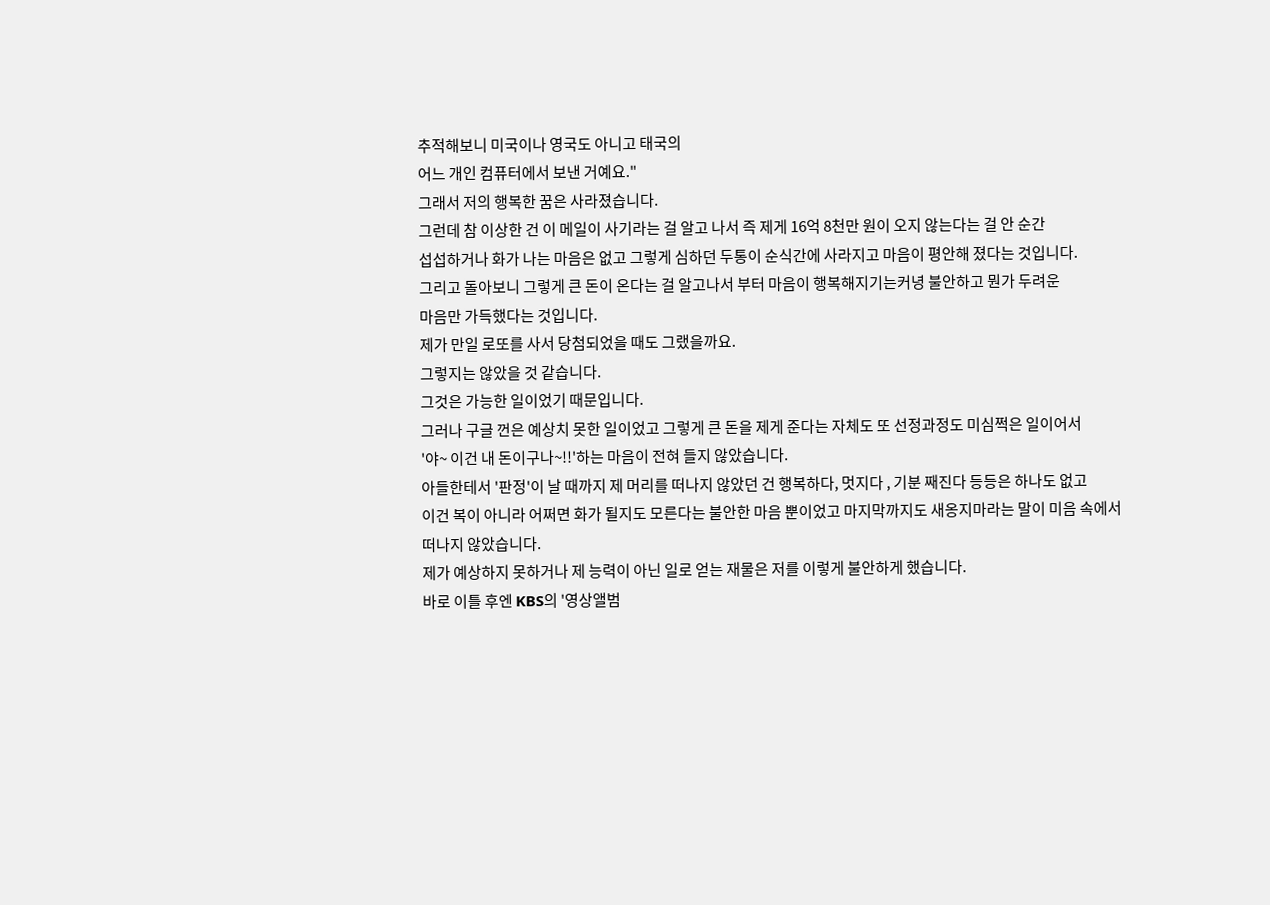추적해보니 미국이나 영국도 아니고 태국의
어느 개인 컴퓨터에서 보낸 거예요."
그래서 저의 행복한 꿈은 사라졌습니다.
그런데 참 이상한 건 이 메일이 사기라는 걸 알고 나서 즉 제게 16억 8천만 원이 오지 않는다는 걸 안 순간
섭섭하거나 화가 나는 마음은 없고 그렇게 심하던 두통이 순식간에 사라지고 마음이 평안해 졌다는 것입니다.
그리고 돌아보니 그렇게 큰 돈이 온다는 걸 알고나서 부터 마음이 행복해지기는커녕 불안하고 뭔가 두려운
마음만 가득했다는 것입니다.
제가 만일 로또를 사서 당첨되었을 때도 그랬을까요.
그렇지는 않았을 것 같습니다.
그것은 가능한 일이었기 때문입니다.
그러나 구글 껀은 예상치 못한 일이었고 그렇게 큰 돈을 제게 준다는 자체도 또 선정과정도 미심쩍은 일이어서
'야~ 이건 내 돈이구나~!!'하는 마음이 전혀 들지 않았습니다.
아들한테서 '판정'이 날 때까지 제 머리를 떠나지 않았던 건 행복하다, 멋지다 , 기분 째진다 등등은 하나도 없고
이건 복이 아니라 어쩌면 화가 될지도 모른다는 불안한 마음 뿐이었고 마지막까지도 새옹지마라는 말이 미음 속에서
떠나지 않았습니다.
제가 예상하지 못하거나 제 능력이 아닌 일로 얻는 재물은 저를 이렇게 불안하게 했습니다.
바로 이틀 후엔 KBS의 '영상앨범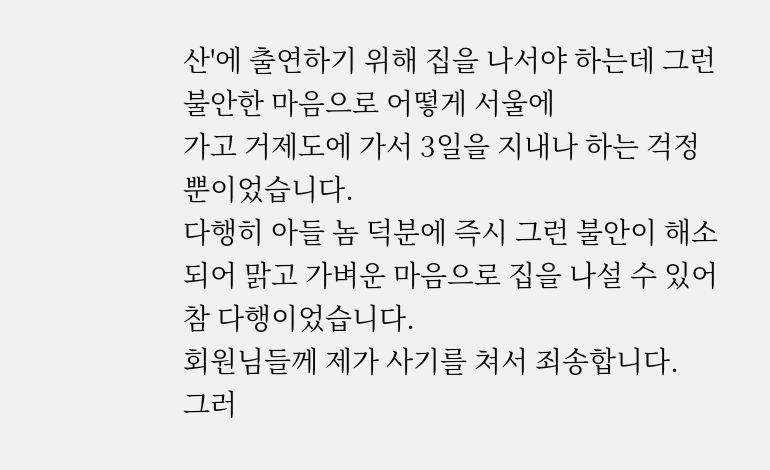산'에 출연하기 위해 집을 나서야 하는데 그런 불안한 마음으로 어떻게 서울에
가고 거제도에 가서 3일을 지내나 하는 걱정 뿐이었습니다.
다행히 아들 놈 덕분에 즉시 그런 불안이 해소되어 맑고 가벼운 마음으로 집을 나설 수 있어 참 다행이었습니다.
회원님들께 제가 사기를 쳐서 죄송합니다.
그러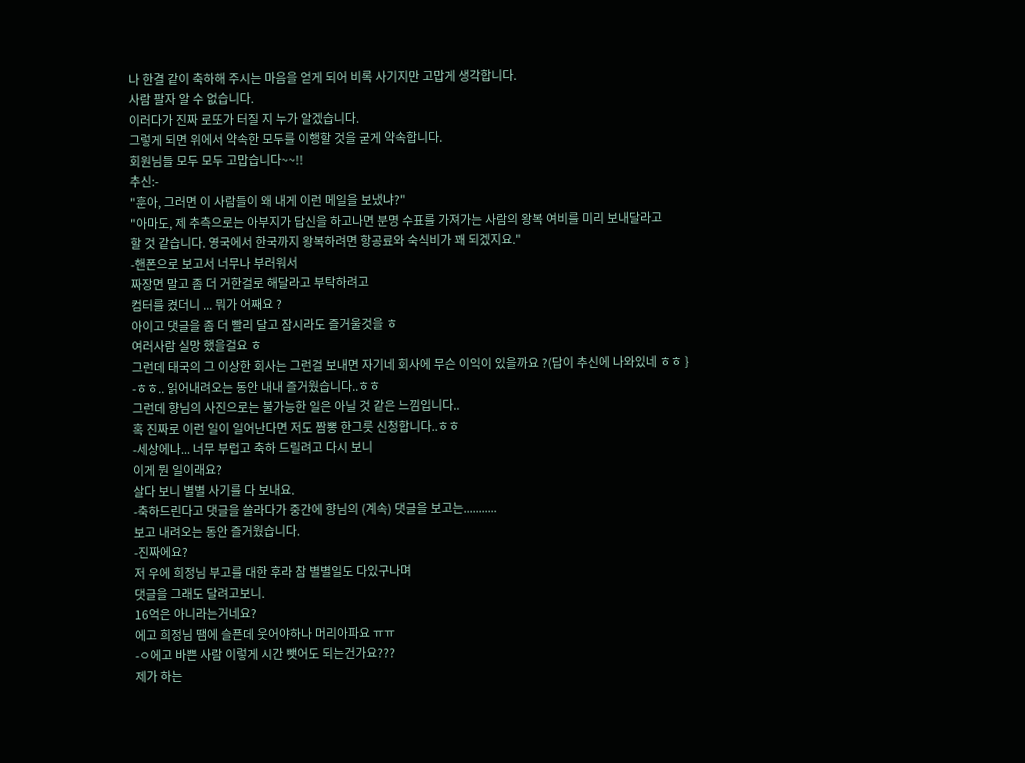나 한결 같이 축하해 주시는 마음을 얻게 되어 비록 사기지만 고맙게 생각합니다.
사람 팔자 알 수 없습니다.
이러다가 진짜 로또가 터질 지 누가 알겠습니다.
그렇게 되면 위에서 약속한 모두를 이행할 것을 굳게 약속합니다.
회원님들 모두 모두 고맙습니다~~!!
추신:-
"훈아, 그러면 이 사람들이 왜 내게 이런 메일을 보냈냐?"
"아마도, 제 추측으로는 아부지가 답신을 하고나면 분명 수표를 가져가는 사람의 왕복 여비를 미리 보내달라고
할 것 같습니다. 영국에서 한국까지 왕복하려면 항공료와 숙식비가 꽤 되겠지요."
-핸폰으로 보고서 너무나 부러워서
짜장면 말고 좀 더 거한걸로 해달라고 부탁하려고
컴터를 켰더니 ... 뭐가 어째요 ?
아이고 댓글을 좀 더 빨리 달고 잠시라도 즐거울것을 ㅎ
여러사람 실망 했을걸요 ㅎ
그런데 태국의 그 이상한 회사는 그런걸 보내면 자기네 회사에 무슨 이익이 있을까요 ?(답이 추신에 나와있네 ㅎㅎ }
-ㅎㅎ.. 읽어내려오는 동안 내내 즐거웠습니다..ㅎㅎ
그런데 향님의 사진으로는 불가능한 일은 아닐 것 같은 느낌입니다..
혹 진짜로 이런 일이 일어난다면 저도 짬뽕 한그릇 신청합니다..ㅎㅎ
-세상에나... 너무 부럽고 축하 드릴려고 다시 보니
이게 뭔 일이래요?
살다 보니 별별 사기를 다 보내요.
-축하드린다고 댓글을 쓸라다가 중간에 향님의 (계속) 댓글을 보고는...........
보고 내려오는 동안 즐거웠습니다.
-진짜에요?
저 우에 희정님 부고를 대한 후라 참 별별일도 다있구나며
댓글을 그래도 달려고보니.
16억은 아니라는거네요?
에고 희정님 땜에 슬픈데 웃어야하나 머리아파요 ㅠㅠ
-ㅇ에고 바쁜 사람 이렇게 시간 뺏어도 되는건가요???
제가 하는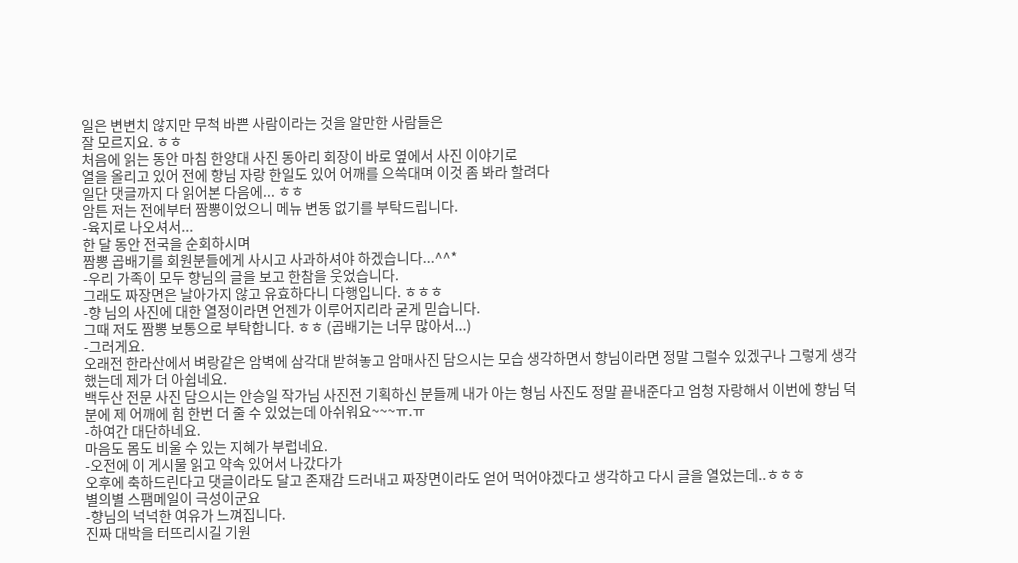일은 변변치 않지만 무척 바쁜 사람이라는 것을 알만한 사람들은
잘 모르지요. ㅎㅎ
처음에 읽는 동안 마침 한양대 사진 동아리 회장이 바로 옆에서 사진 이야기로
열을 올리고 있어 전에 향님 자랑 한일도 있어 어깨를 으쓱대며 이것 좀 봐라 할려다
일단 댓글까지 다 읽어본 다음에... ㅎㅎ
암튼 저는 전에부터 짬뽕이었으니 메뉴 변동 없기를 부탁드립니다.
-육지로 나오셔서...
한 달 동안 전국을 순회하시며
짬뽕 곱배기를 회원분들에게 사시고 사과하셔야 하겠습니다...^^*
-우리 가족이 모두 향님의 글을 보고 한참을 웃었습니다.
그래도 짜장면은 날아가지 않고 유효하다니 다행입니다. ㅎㅎㅎ
-향 님의 사진에 대한 열정이라면 언젠가 이루어지리라 굳게 믿습니다.
그때 저도 짬뽕 보통으로 부탁합니다. ㅎㅎ (곱배기는 너무 많아서...)
-그러게요.
오래전 한라산에서 벼랑같은 암벽에 삼각대 받혀놓고 암매사진 담으시는 모습 생각하면서 향님이라면 정말 그럴수 있겠구나 그렇게 생각했는데 제가 더 아쉽네요.
백두산 전문 사진 담으시는 안승일 작가님 사진전 기획하신 분들께 내가 아는 형님 사진도 정말 끝내준다고 엄청 자랑해서 이번에 향님 덕분에 제 어깨에 힘 한번 더 줄 수 있었는데 아쉬워요~~~ㅠ.ㅠ
-하여간 대단하네요.
마음도 몸도 비울 수 있는 지혜가 부럽네요.
-오전에 이 게시물 읽고 약속 있어서 나갔다가
오후에 축하드린다고 댓글이라도 달고 존재감 드러내고 짜장면이라도 얻어 먹어야겠다고 생각하고 다시 글을 열었는데..ㅎㅎㅎ
별의별 스팸메일이 극성이군요
-향님의 넉넉한 여유가 느껴집니다.
진짜 대박을 터뜨리시길 기원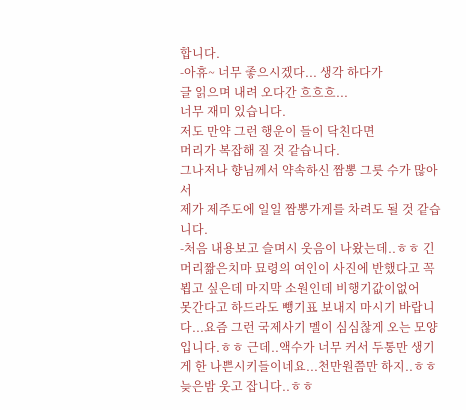합니다.
-아휴~ 너무 좋으시겠다... 생각 하다가
글 읽으며 내려 오다간 흐흐흐...
너무 재미 있습니다.
저도 만약 그런 행운이 들이 닥친다면
머리가 복잡해 질 것 같습니다.
그나저나 향님께서 약속하신 짬뽕 그릇 수가 많아서
제가 제주도에 일일 짬뽕가게를 차려도 될 것 같습니다.
-처음 내용보고 슬며시 웃음이 나왔는데..ㅎㅎ 긴머리짦은치마 묘령의 여인이 사진에 반했다고 꼭 뵙고 싶은데 마지막 소원인데 비행기값이없어
못간다고 하드라도 뺑기표 보내지 마시기 바랍니다...요즘 그런 국제사기 멜이 심심찮게 오는 모양입니다.ㅎㅎ 근데..액수가 너무 커서 두통만 생기게 한 나쁜시키들이네요...천만원쯤만 하지..ㅎㅎ 늦은밤 웃고 잡니다..ㅎㅎ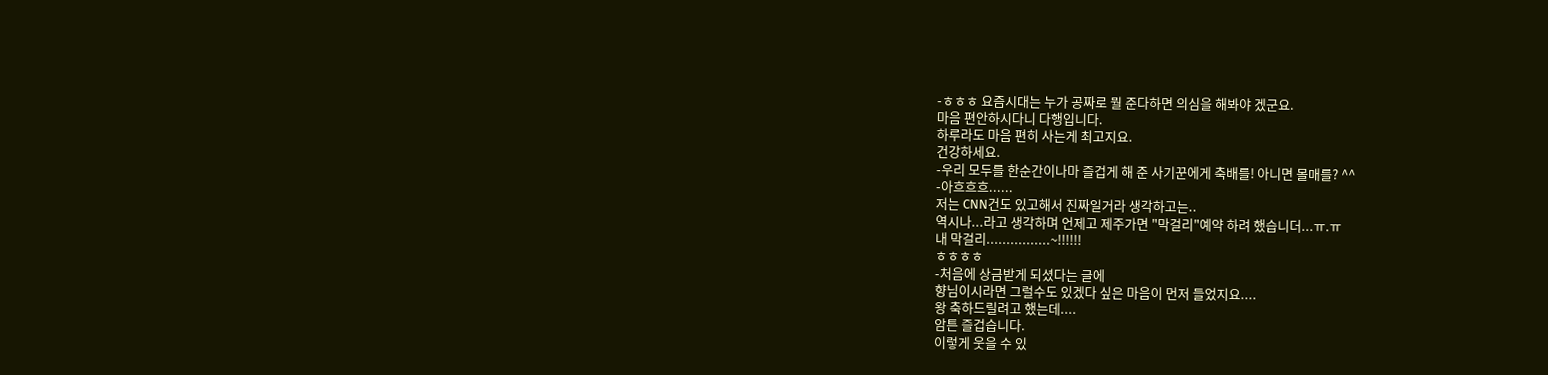-ㅎㅎㅎ 요즘시대는 누가 공짜로 뭘 준다하면 의심을 해봐야 겠군요.
마음 편안하시다니 다행입니다.
하루라도 마음 편히 사는게 최고지요.
건강하세요.
-우리 모두를 한순간이나마 즐겁게 해 준 사기꾼에게 축배를! 아니면 몰매를? ^^
-아흐흐흐......
저는 CNN건도 있고해서 진짜일거라 생각하고는..
역시나...라고 생각하며 언제고 제주가면 "막걸리"예약 하려 했습니더...ㅠ.ㅠ
내 막걸리................~!!!!!!
ㅎㅎㅎㅎ
-처음에 상금받게 되셨다는 글에
향님이시라면 그럴수도 있겠다 싶은 마음이 먼저 들었지요....
왕 축하드릴려고 했는데....
암튼 즐겁습니다.
이렇게 웃을 수 있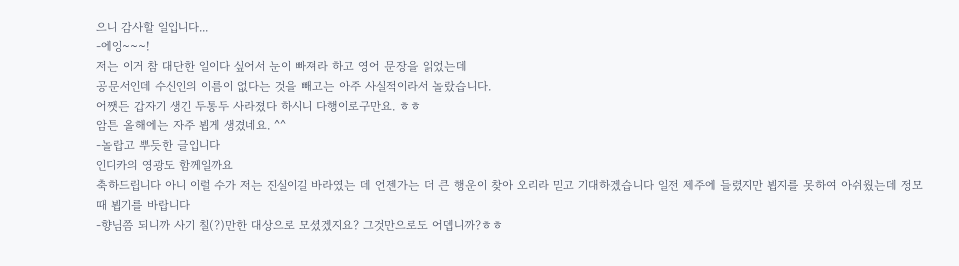으니 감사할 일입니다...
-에잉~~~!
저는 이거 참 대단한 일이다 싶어서 눈이 빠져라 하고 영어 문장을 읽었는데
공문서인데 수신인의 이름이 없다는 것을 빼고는 아주 사실적이라서 놀랐습니다.
어쨋든 갑자기 생긴 두통두 사라졌다 하시니 다행이로구만요. ㅎㅎ
암튼 올해에는 자주 뵙게 생겼네요. ^^
-놀랍고 뿌듯한 글입니다
인디카의 영광도 함께일까요
축하드립니다 아니 이럴 수가 저는 진실이길 바라였는 데 언젠가는 더 큰 행운이 찾아 오리라 믿고 기대하겠습니다 일전 제주에 들렸지만 뵙지를 못하여 아쉬웠는데 정모때 뵙기를 바랍니다
-향님쯤 되니까 사기 칠(?)만한 대상으로 모셨겠지요? 그것만으로도 어뎁니까?ㅎㅎ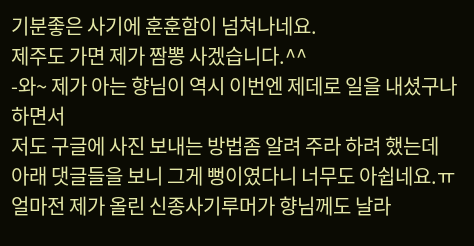기분좋은 사기에 훈훈함이 넘쳐나네요.
제주도 가면 제가 짬뽕 사겠습니다.^^
-와~ 제가 아는 향님이 역시 이번엔 제데로 일을 내셨구나 하면서
저도 구글에 사진 보내는 방법좀 알려 주라 하려 했는데
아래 댓글들을 보니 그게 뻥이였다니 너무도 아쉽네요.ㅠ
얼마전 제가 올린 신종사기루머가 향님께도 날라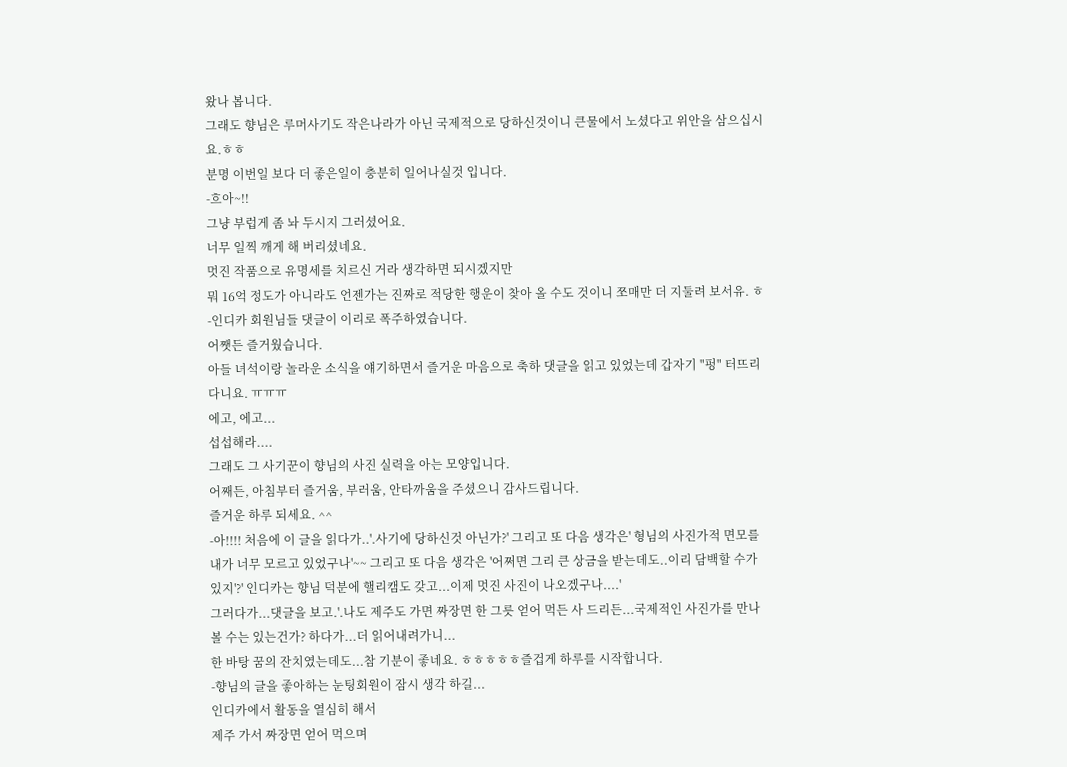왔나 봅니다.
그래도 향님은 루머사기도 작은나라가 아닌 국제적으로 당하신것이니 큰물에서 노셨다고 위안을 삼으십시요.ㅎㅎ
분명 이번일 보다 더 좋은일이 충분히 일어나실것 입니다.
-흐아~!!
그냥 부럽게 좀 놔 두시지 그러셨어요.
너무 일찍 깨게 해 버리셨네요.
멋진 작품으로 유명세를 치르신 거라 생각하면 되시겠지만
뭐 16억 정도가 아니라도 언젠가는 진짜로 적당한 행운이 찾아 올 수도 것이니 쪼매만 더 지둘려 보서유. ㅎ
-인디카 회원님들 댓글이 이리로 폭주하였습니다.
어쨋든 즐거웠습니다.
아들 녀석이랑 놀라운 소식을 얘기하면서 즐거운 마음으로 축하 댓글을 읽고 있었는데 갑자기 "펑" 터뜨리다니요. ㅠㅠㅠ
에고, 에고...
섭섭해라....
그래도 그 사기꾼이 향님의 사진 실력을 아는 모양입니다.
어째든, 아침부터 즐거움, 부러움, 안타까움을 주셨으니 감사드립니다.
즐거운 하루 되세요. ^^
-아!!!! 처음에 이 글을 읽다가..'.사기에 당하신것 아닌가?' 그리고 또 다음 생각은' 형님의 사진가적 면모를 내가 너무 모르고 있었구나'~~ 그리고 또 다음 생각은 '어쩌면 그리 큰 상금을 받는데도..이리 담백할 수가 있지'?' 인디카는 향님 덕분에 핼리캠도 갖고...이제 멋진 사진이 나오겠구나....'
그러다가...댓글을 보고.'.나도 제주도 가면 짜장면 한 그릇 얻어 먹든 사 드리든...국제적인 사진가를 만나 볼 수는 있는건가? 하다가...더 읽어내려가니...
한 바탕 꿈의 잔치였는데도...참 기분이 좋네요. ㅎㅎㅎㅎㅎ즐겁게 하루를 시작합니다.
-향님의 글을 좋아하는 눈팅회원이 잠시 생각 하길...
인디카에서 활동을 열심히 해서
제주 가서 짜장면 얻어 먹으며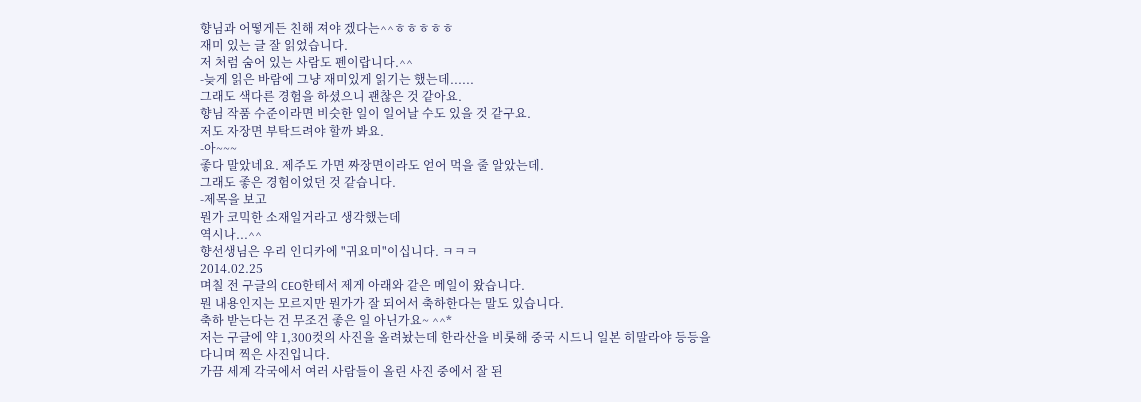향님과 어떻게든 친해 져야 겠다는^^ㅎㅎㅎㅎㅎ
재미 있는 글 잘 읽었습니다.
저 처럼 숨어 있는 사람도 펜이랍니다.^^
-늦게 읽은 바람에 그냥 재미있게 읽기는 했는데......
그래도 색다른 경험을 하셨으니 괜찮은 것 같아요.
향님 작품 수준이라면 비슷한 일이 일어날 수도 있을 것 같구요.
저도 자장면 부탁드려야 할까 봐요.
-아~~~
좋다 말았네요. 제주도 가면 짜장면이라도 얻어 먹을 줄 알았는데.
그래도 좋은 경험이었던 것 같습니다.
-제목을 보고
뭔가 코믹한 소재일거라고 생각했는데
역시나...^^
향선생님은 우리 인디카에 "귀요미"이십니다. ㅋㅋㅋ
2014.02.25
며칠 전 구글의 CEO한테서 제게 아래와 같은 메일이 왔습니다.
뭔 내용인지는 모르지만 뭔가가 잘 되어서 축하한다는 말도 있습니다.
축하 받는다는 건 무조건 좋은 일 아닌가요~ ^^*
저는 구글에 약 1,300컷의 사진을 올려놨는데 한라산을 비롯해 중국 시드니 일본 히말라야 등등을 다니며 찍은 사진입니다.
가끔 세계 각국에서 여러 사람들이 올린 사진 중에서 잘 된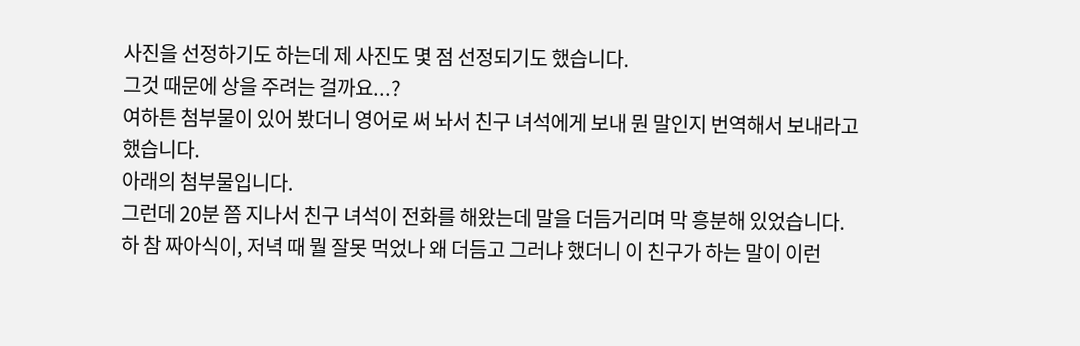사진을 선정하기도 하는데 제 사진도 몇 점 선정되기도 했습니다.
그것 때문에 상을 주려는 걸까요...?
여하튼 첨부물이 있어 봤더니 영어로 써 놔서 친구 녀석에게 보내 뭔 말인지 번역해서 보내라고 했습니다.
아래의 첨부물입니다.
그런데 20분 쯤 지나서 친구 녀석이 전화를 해왔는데 말을 더듬거리며 막 흥분해 있었습니다.
하 참 짜아식이, 저녁 때 뭘 잘못 먹었나 왜 더듬고 그러냐 했더니 이 친구가 하는 말이 이런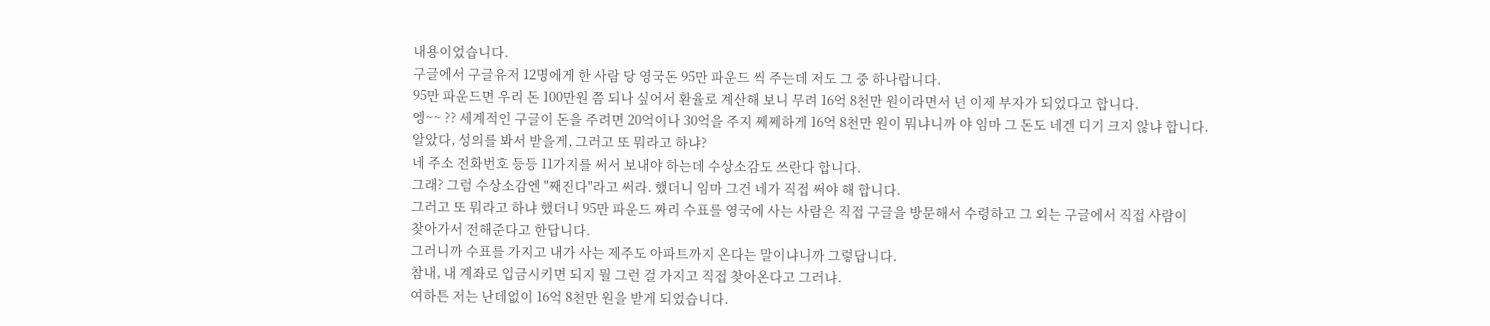내용이었습니다.
구글에서 구글유저 12명에게 한 사람 당 영국돈 95만 파운드 씩 주는데 저도 그 중 하나랍니다.
95만 파운드면 우리 돈 100만원 쯤 되나 싶어서 환율로 계산해 보니 무려 16억 8천만 원이라면서 넌 이제 부자가 되었다고 합니다.
엥~~ ?? 세계적인 구글이 돈을 주려면 20억이나 30억을 주지 쩨쩨하게 16억 8천만 원이 뭐냐니까 야 임마 그 돈도 네겐 디기 크지 않냐 합니다.
알았다, 성의를 봐서 받을게, 그러고 또 뭐라고 하냐?
네 주소 전화번호 등등 11가지를 써서 보내야 하는데 수상소감도 쓰란다 합니다.
그래? 그럼 수상소감엔 "째진다"라고 써라. 했더니 임마 그건 네가 직접 써야 해 합니다.
그러고 또 뭐라고 하냐 했더니 95만 파운드 짜리 수표를 영국에 사는 사람은 직접 구글을 방문해서 수령하고 그 외는 구글에서 직접 사람이
찾아가서 전해준다고 한답니다.
그러니까 수표를 가지고 내가 사는 제주도 아파트까지 온다는 말이냐니까 그렇답니다.
참내, 내 계좌로 입금시키면 되지 뭘 그런 걸 가지고 직접 찾아온다고 그러냐.
여하튼 저는 난데없이 16억 8천만 원을 받게 되었습니다.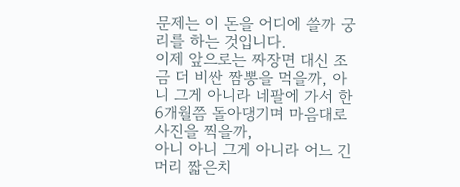문제는 이 돈을 어디에 쓸까 궁리를 하는 것입니다.
이제 앞으로는 짜장면 대신 조금 더 비싼 짬뽕을 먹을까, 아니 그게 아니라 네팔에 가서 한 6개월쯤 돌아댕기며 마음대로 사진을 찍을까,
아니 아니 그게 아니라 어느 긴머리 짧은치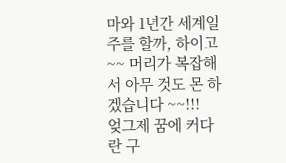마와 1년간 세계일주를 할까, 하이고~~ 머리가 복잡해서 아무 것도 몬 하겠습니다 ~~!!!
엊그제 꿈에 커다란 구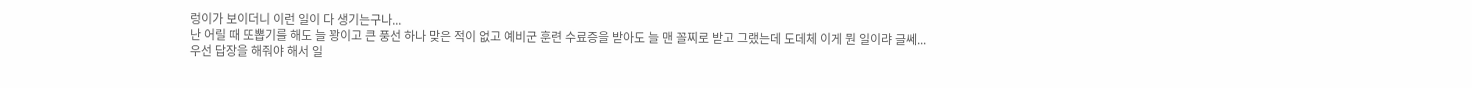렁이가 보이더니 이런 일이 다 생기는구나...
난 어릴 때 또뽑기를 해도 늘 꽝이고 큰 풍선 하나 맞은 적이 없고 예비군 훈련 수료증을 받아도 늘 맨 꼴찌로 받고 그랬는데 도데체 이게 뭔 일이랴 글쎄...
우선 답장을 해줘야 해서 일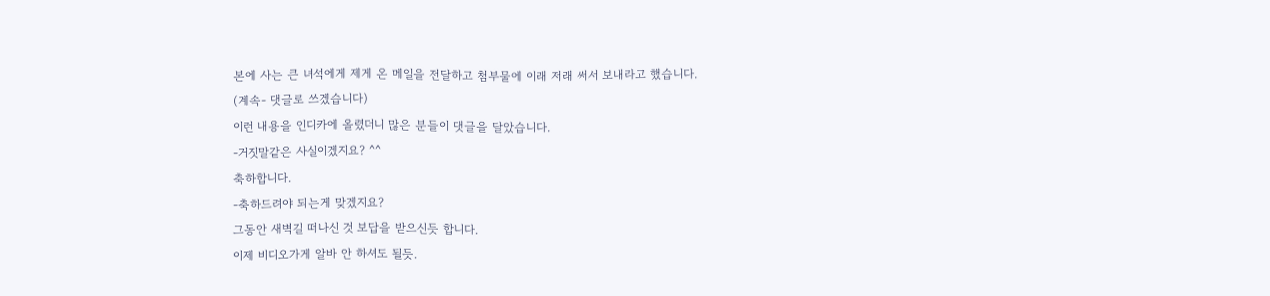본에 사는 큰 녀석에게 제게 온 메일을 전달하고 첨부물에 이래 저래 써서 보내라고 했습니다.
(계속- 댓글로 쓰겠습니다)
이런 내용을 인디카에 올렸더니 많은 분들이 댓글을 달았습니다.
-거짓말같은 사실이겠지요? ^^
축하합니다.
-축하드려야 되는게 맞겠지요?
그동안 새벽길 떠나신 것 보답을 받으신듯 합니다.
이제 비디오가게 알바 안 하셔도 될듯.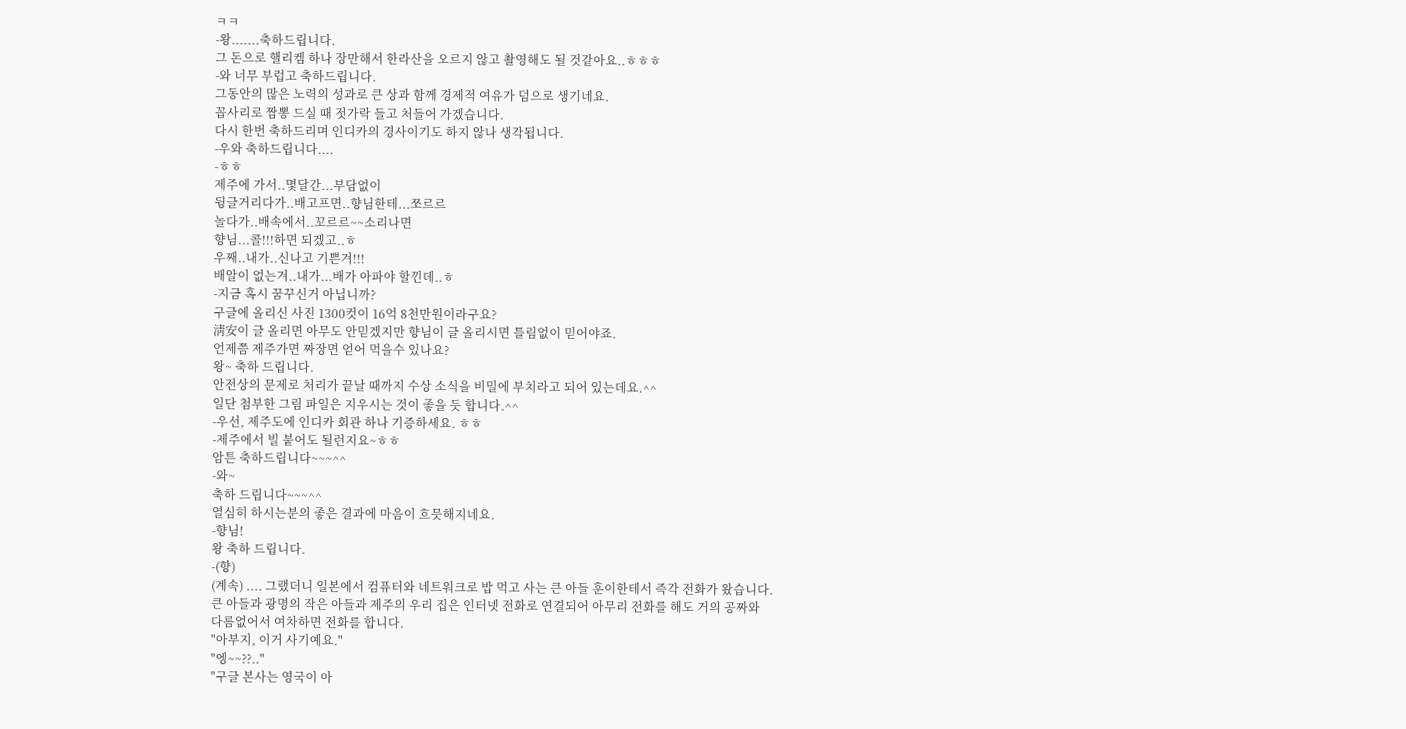ㅋㅋ
-왕.......축하드립니다.
그 돈으로 핼리켐 하나 장만해서 한라산을 오르지 않고 촬영해도 될 것같아요..ㅎㅎㅎ
-와 너무 부럽고 축하드립니다.
그동안의 많은 노력의 성과로 큰 상과 함께 경제적 여유가 덤으로 생기네요.
꼽사리로 짬뽕 드실 때 젓가락 들고 처들어 가겠습니다.
다시 한번 축하드리며 인디카의 경사이기도 하지 않나 생각됩니다.
-우와 축하드립니다....
-ㅎㅎ
제주에 가서..몇달간...부담없이
뒹글거리다가..배고프면..향님한테...쪼르르
놀다가..배속에서..꼬르르~~소리나면
향님...콜!!!하면 되겠고..ㅎ
우째..내가..신나고 기쁜겨!!!
배알이 없는겨..내가...배가 아파야 할낀데..ㅎ
-지금 혹시 꿈꾸신거 아닙니까?
구글에 올리신 사진 1300컷이 16억 8천만원이라구요?
淸安이 글 올리면 아무도 안믿겠지만 향님이 글 올리시면 틀림없이 믿어야죠.
언제쯤 제주가면 짜장면 얻어 먹을수 있나요?
왕~ 축하 드립니다.
안전상의 문제로 처리가 끝날 때까지 수상 소식을 비밀에 부치라고 되어 있는데요.^^
일단 첨부한 그림 파일은 지우시는 것이 좋을 듯 합니다.^^
-우선, 제주도에 인디카 회관 하나 기증하세요. ㅎㅎ
-제주에서 빌 붙어도 될런지요~ㅎㅎ
암튼 축하드립니다~~~^^
-와~
축하 드립니다~~~^^
열심히 하시는분의 좋은 결과에 마음이 흐믓해지네요.
-향님!
왕 축하 드립니다.
-(향)
(계속) .... 그랬더니 일본에서 컴퓨터와 네트워크로 밥 먹고 사는 큰 아들 훈이한테서 즉각 전화가 왔습니다.
큰 아들과 광명의 작은 아들과 제주의 우리 집은 인터넷 전화로 연결되어 아무리 전화를 해도 거의 공짜와
다름없어서 여차하면 전화를 합니다.
"아부지, 이거 사기예요."
"엥~~??.."
"구글 본사는 영국이 아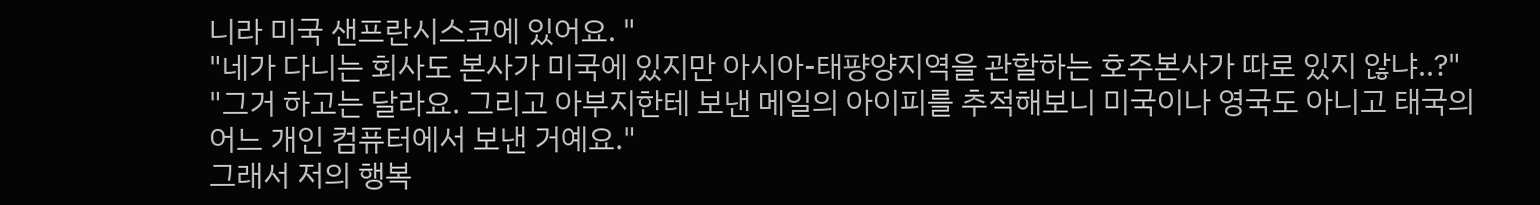니라 미국 샌프란시스코에 있어요. "
"네가 다니는 회사도 본사가 미국에 있지만 아시아-태퍙양지역을 관할하는 호주본사가 따로 있지 않냐..?"
"그거 하고는 달라요. 그리고 아부지한테 보낸 메일의 아이피를 추적해보니 미국이나 영국도 아니고 태국의
어느 개인 컴퓨터에서 보낸 거예요."
그래서 저의 행복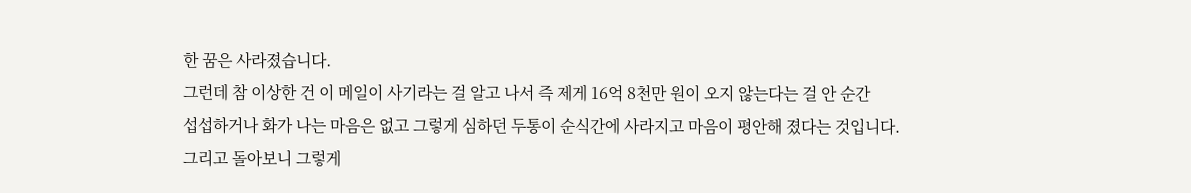한 꿈은 사라졌습니다.
그런데 참 이상한 건 이 메일이 사기라는 걸 알고 나서 즉 제게 16억 8천만 원이 오지 않는다는 걸 안 순간
섭섭하거나 화가 나는 마음은 없고 그렇게 심하던 두통이 순식간에 사라지고 마음이 평안해 졌다는 것입니다.
그리고 돌아보니 그렇게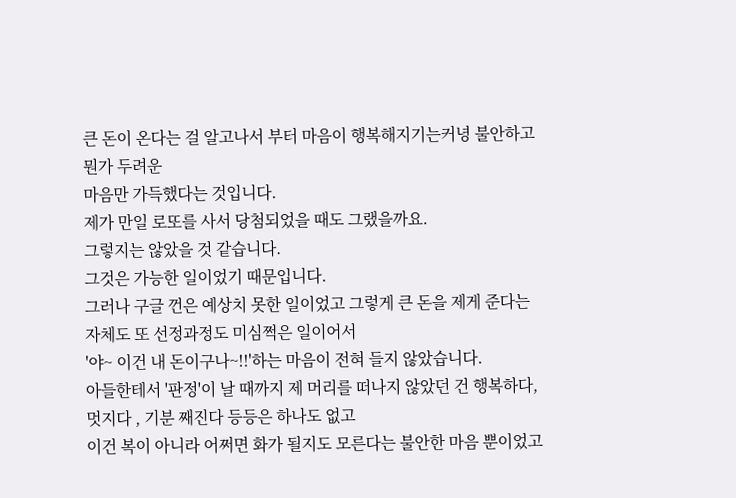큰 돈이 온다는 걸 알고나서 부터 마음이 행복해지기는커녕 불안하고 뭔가 두려운
마음만 가득했다는 것입니다.
제가 만일 로또를 사서 당첨되었을 때도 그랬을까요.
그렇지는 않았을 것 같습니다.
그것은 가능한 일이었기 때문입니다.
그러나 구글 껀은 예상치 못한 일이었고 그렇게 큰 돈을 제게 준다는 자체도 또 선정과정도 미심쩍은 일이어서
'야~ 이건 내 돈이구나~!!'하는 마음이 전혀 들지 않았습니다.
아들한테서 '판정'이 날 때까지 제 머리를 떠나지 않았던 건 행복하다, 멋지다 , 기분 째진다 등등은 하나도 없고
이건 복이 아니라 어쩌면 화가 될지도 모른다는 불안한 마음 뿐이었고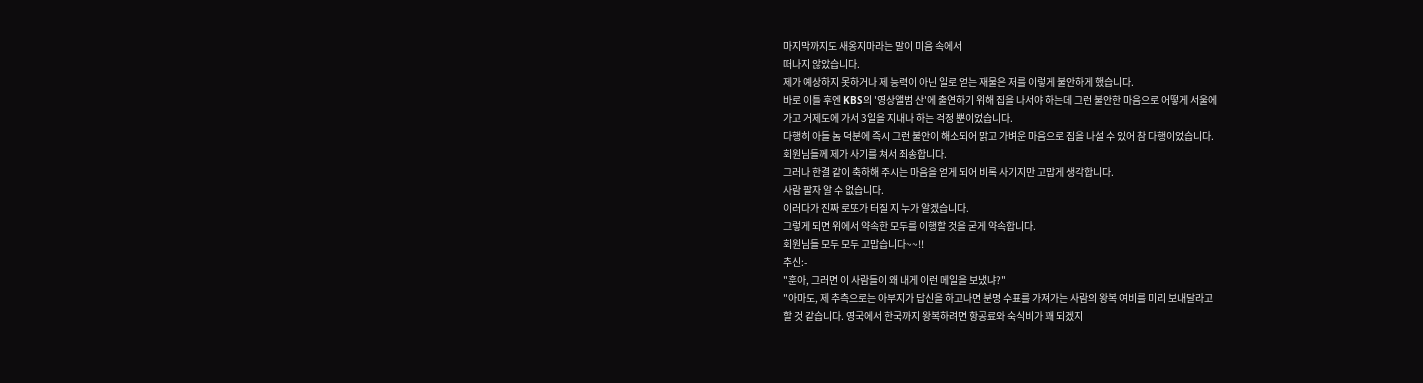마지막까지도 새옹지마라는 말이 미음 속에서
떠나지 않았습니다.
제가 예상하지 못하거나 제 능력이 아닌 일로 얻는 재물은 저를 이렇게 불안하게 했습니다.
바로 이틀 후엔 KBS의 '영상앨범 산'에 출연하기 위해 집을 나서야 하는데 그런 불안한 마음으로 어떻게 서울에
가고 거제도에 가서 3일을 지내나 하는 걱정 뿐이었습니다.
다행히 아들 놈 덕분에 즉시 그런 불안이 해소되어 맑고 가벼운 마음으로 집을 나설 수 있어 참 다행이었습니다.
회원님들께 제가 사기를 쳐서 죄송합니다.
그러나 한결 같이 축하해 주시는 마음을 얻게 되어 비록 사기지만 고맙게 생각합니다.
사람 팔자 알 수 없습니다.
이러다가 진짜 로또가 터질 지 누가 알겠습니다.
그렇게 되면 위에서 약속한 모두를 이행할 것을 굳게 약속합니다.
회원님들 모두 모두 고맙습니다~~!!
추신:-
"훈아, 그러면 이 사람들이 왜 내게 이런 메일을 보냈냐?"
"아마도, 제 추측으로는 아부지가 답신을 하고나면 분명 수표를 가져가는 사람의 왕복 여비를 미리 보내달라고
할 것 같습니다. 영국에서 한국까지 왕복하려면 항공료와 숙식비가 꽤 되겠지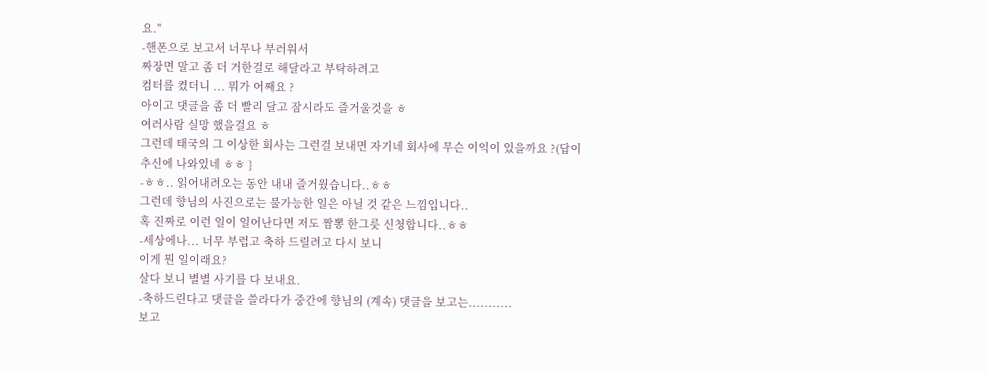요."
-핸폰으로 보고서 너무나 부러워서
짜장면 말고 좀 더 거한걸로 해달라고 부탁하려고
컴터를 켰더니 ... 뭐가 어째요 ?
아이고 댓글을 좀 더 빨리 달고 잠시라도 즐거울것을 ㅎ
여러사람 실망 했을걸요 ㅎ
그런데 태국의 그 이상한 회사는 그런걸 보내면 자기네 회사에 무슨 이익이 있을까요 ?(답이 추신에 나와있네 ㅎㅎ }
-ㅎㅎ.. 읽어내려오는 동안 내내 즐거웠습니다..ㅎㅎ
그런데 향님의 사진으로는 불가능한 일은 아닐 것 같은 느낌입니다..
혹 진짜로 이런 일이 일어난다면 저도 짬뽕 한그릇 신청합니다..ㅎㅎ
-세상에나... 너무 부럽고 축하 드릴려고 다시 보니
이게 뭔 일이래요?
살다 보니 별별 사기를 다 보내요.
-축하드린다고 댓글을 쓸라다가 중간에 향님의 (계속) 댓글을 보고는...........
보고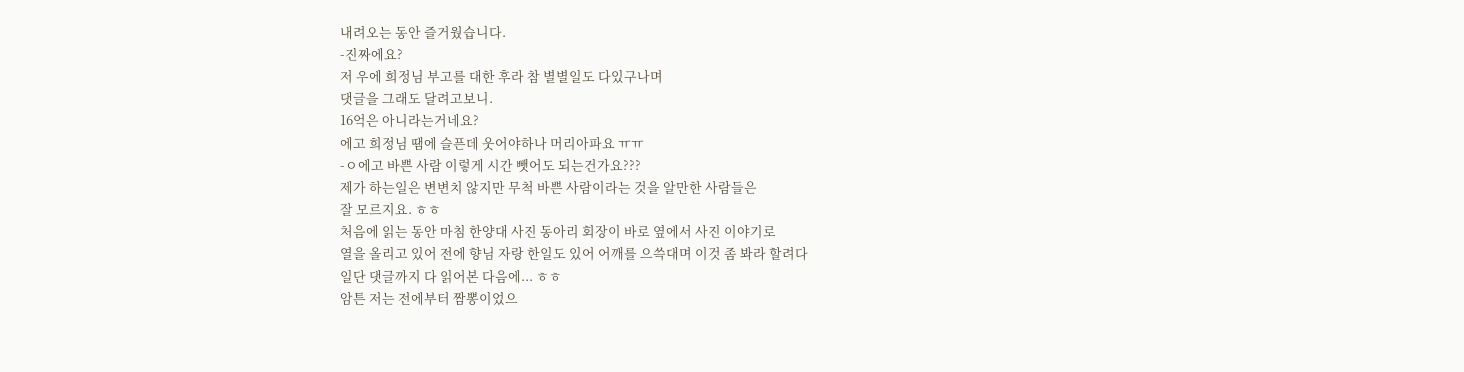내려오는 동안 즐거웠습니다.
-진짜에요?
저 우에 희정님 부고를 대한 후라 참 별별일도 다있구나며
댓글을 그래도 달려고보니.
16억은 아니라는거네요?
에고 희정님 땜에 슬픈데 웃어야하나 머리아파요 ㅠㅠ
-ㅇ에고 바쁜 사람 이렇게 시간 뺏어도 되는건가요???
제가 하는일은 변변치 않지만 무척 바쁜 사람이라는 것을 알만한 사람들은
잘 모르지요. ㅎㅎ
처음에 읽는 동안 마침 한양대 사진 동아리 회장이 바로 옆에서 사진 이야기로
열을 올리고 있어 전에 향님 자랑 한일도 있어 어깨를 으쓱대며 이것 좀 봐라 할려다
일단 댓글까지 다 읽어본 다음에... ㅎㅎ
암튼 저는 전에부터 짬뽕이었으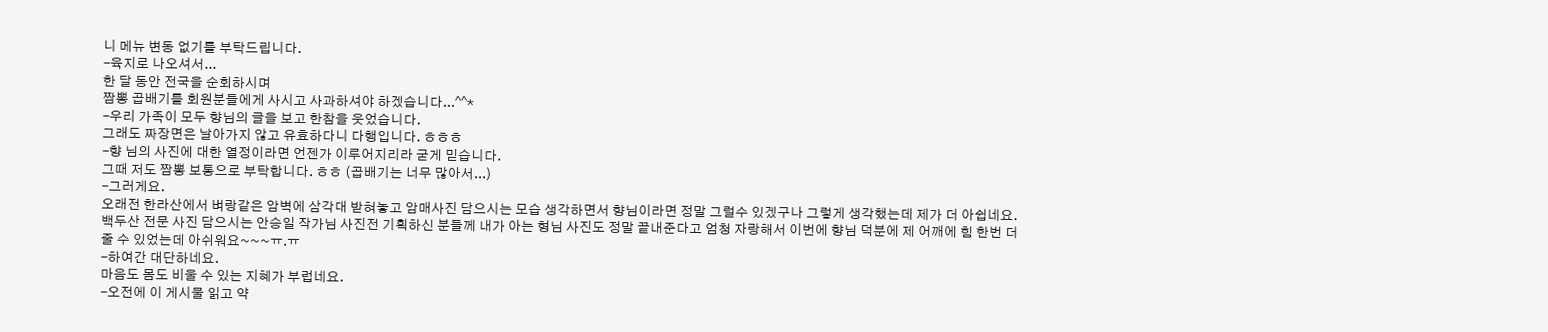니 메뉴 변동 없기를 부탁드립니다.
-육지로 나오셔서...
한 달 동안 전국을 순회하시며
짬뽕 곱배기를 회원분들에게 사시고 사과하셔야 하겠습니다...^^*
-우리 가족이 모두 향님의 글을 보고 한참을 웃었습니다.
그래도 짜장면은 날아가지 않고 유효하다니 다행입니다. ㅎㅎㅎ
-향 님의 사진에 대한 열정이라면 언젠가 이루어지리라 굳게 믿습니다.
그때 저도 짬뽕 보통으로 부탁합니다. ㅎㅎ (곱배기는 너무 많아서...)
-그러게요.
오래전 한라산에서 벼랑같은 암벽에 삼각대 받혀놓고 암매사진 담으시는 모습 생각하면서 향님이라면 정말 그럴수 있겠구나 그렇게 생각했는데 제가 더 아쉽네요.
백두산 전문 사진 담으시는 안승일 작가님 사진전 기획하신 분들께 내가 아는 형님 사진도 정말 끝내준다고 엄청 자랑해서 이번에 향님 덕분에 제 어깨에 힘 한번 더 줄 수 있었는데 아쉬워요~~~ㅠ.ㅠ
-하여간 대단하네요.
마음도 몸도 비울 수 있는 지혜가 부럽네요.
-오전에 이 게시물 읽고 약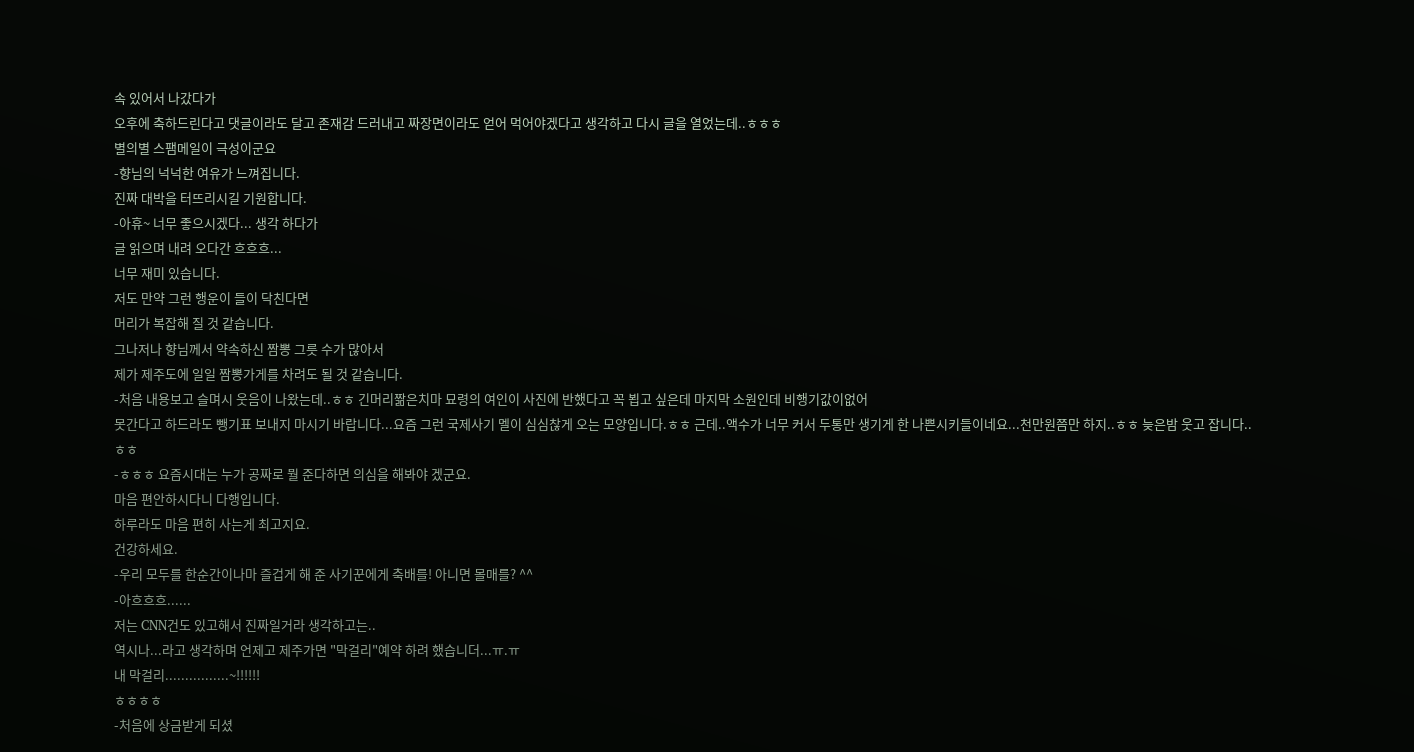속 있어서 나갔다가
오후에 축하드린다고 댓글이라도 달고 존재감 드러내고 짜장면이라도 얻어 먹어야겠다고 생각하고 다시 글을 열었는데..ㅎㅎㅎ
별의별 스팸메일이 극성이군요
-향님의 넉넉한 여유가 느껴집니다.
진짜 대박을 터뜨리시길 기원합니다.
-아휴~ 너무 좋으시겠다... 생각 하다가
글 읽으며 내려 오다간 흐흐흐...
너무 재미 있습니다.
저도 만약 그런 행운이 들이 닥친다면
머리가 복잡해 질 것 같습니다.
그나저나 향님께서 약속하신 짬뽕 그릇 수가 많아서
제가 제주도에 일일 짬뽕가게를 차려도 될 것 같습니다.
-처음 내용보고 슬며시 웃음이 나왔는데..ㅎㅎ 긴머리짦은치마 묘령의 여인이 사진에 반했다고 꼭 뵙고 싶은데 마지막 소원인데 비행기값이없어
못간다고 하드라도 뺑기표 보내지 마시기 바랍니다...요즘 그런 국제사기 멜이 심심찮게 오는 모양입니다.ㅎㅎ 근데..액수가 너무 커서 두통만 생기게 한 나쁜시키들이네요...천만원쯤만 하지..ㅎㅎ 늦은밤 웃고 잡니다..ㅎㅎ
-ㅎㅎㅎ 요즘시대는 누가 공짜로 뭘 준다하면 의심을 해봐야 겠군요.
마음 편안하시다니 다행입니다.
하루라도 마음 편히 사는게 최고지요.
건강하세요.
-우리 모두를 한순간이나마 즐겁게 해 준 사기꾼에게 축배를! 아니면 몰매를? ^^
-아흐흐흐......
저는 CNN건도 있고해서 진짜일거라 생각하고는..
역시나...라고 생각하며 언제고 제주가면 "막걸리"예약 하려 했습니더...ㅠ.ㅠ
내 막걸리................~!!!!!!
ㅎㅎㅎㅎ
-처음에 상금받게 되셨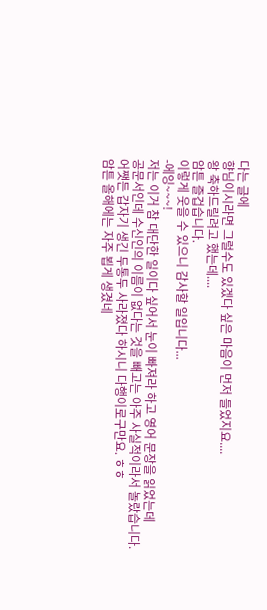다는 글에
향님이시라면 그럴수도 있겠다 싶은 마음이 먼저 들었지요....
왕 축하드릴려고 했는데....
암튼 즐겁습니다.
이렇게 웃을 수 있으니 감사할 일입니다...
-에잉~~~!
저는 이거 참 대단한 일이다 싶어서 눈이 빠져라 하고 영어 문장을 읽었는데
공문서인데 수신인의 이름이 없다는 것을 빼고는 아주 사실적이라서 놀랐습니다.
어쨋든 갑자기 생긴 두통두 사라졌다 하시니 다행이로구만요. ㅎㅎ
암튼 올해에는 자주 뵙게 생겼네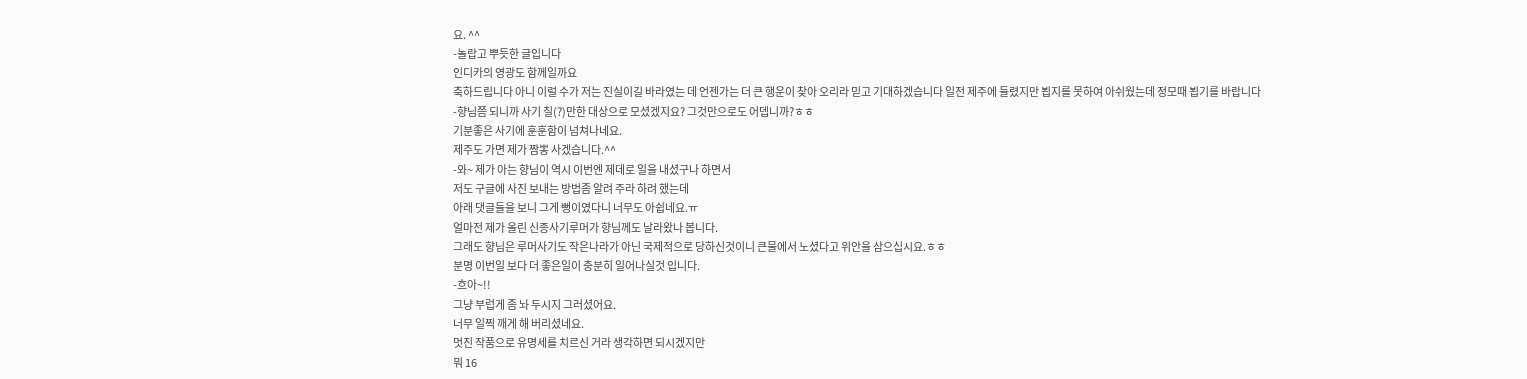요. ^^
-놀랍고 뿌듯한 글입니다
인디카의 영광도 함께일까요
축하드립니다 아니 이럴 수가 저는 진실이길 바라였는 데 언젠가는 더 큰 행운이 찾아 오리라 믿고 기대하겠습니다 일전 제주에 들렸지만 뵙지를 못하여 아쉬웠는데 정모때 뵙기를 바랍니다
-향님쯤 되니까 사기 칠(?)만한 대상으로 모셨겠지요? 그것만으로도 어뎁니까?ㅎㅎ
기분좋은 사기에 훈훈함이 넘쳐나네요.
제주도 가면 제가 짬뽕 사겠습니다.^^
-와~ 제가 아는 향님이 역시 이번엔 제데로 일을 내셨구나 하면서
저도 구글에 사진 보내는 방법좀 알려 주라 하려 했는데
아래 댓글들을 보니 그게 뻥이였다니 너무도 아쉽네요.ㅠ
얼마전 제가 올린 신종사기루머가 향님께도 날라왔나 봅니다.
그래도 향님은 루머사기도 작은나라가 아닌 국제적으로 당하신것이니 큰물에서 노셨다고 위안을 삼으십시요.ㅎㅎ
분명 이번일 보다 더 좋은일이 충분히 일어나실것 입니다.
-흐아~!!
그냥 부럽게 좀 놔 두시지 그러셨어요.
너무 일찍 깨게 해 버리셨네요.
멋진 작품으로 유명세를 치르신 거라 생각하면 되시겠지만
뭐 16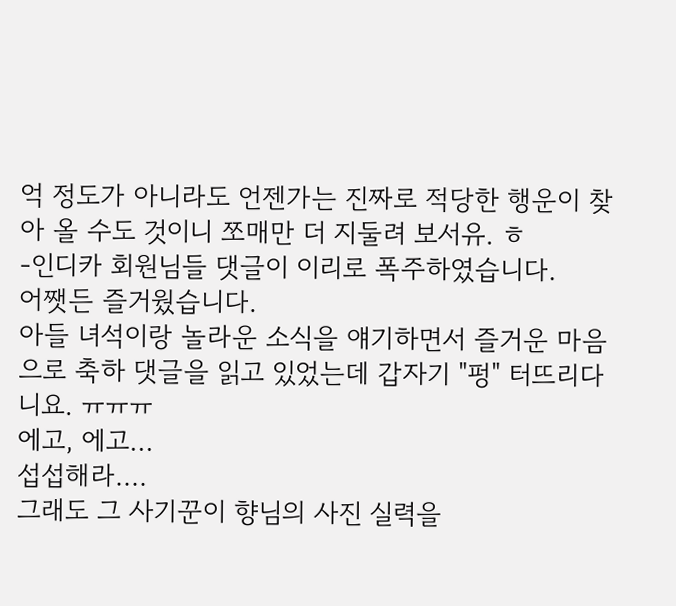억 정도가 아니라도 언젠가는 진짜로 적당한 행운이 찾아 올 수도 것이니 쪼매만 더 지둘려 보서유. ㅎ
-인디카 회원님들 댓글이 이리로 폭주하였습니다.
어쨋든 즐거웠습니다.
아들 녀석이랑 놀라운 소식을 얘기하면서 즐거운 마음으로 축하 댓글을 읽고 있었는데 갑자기 "펑" 터뜨리다니요. ㅠㅠㅠ
에고, 에고...
섭섭해라....
그래도 그 사기꾼이 향님의 사진 실력을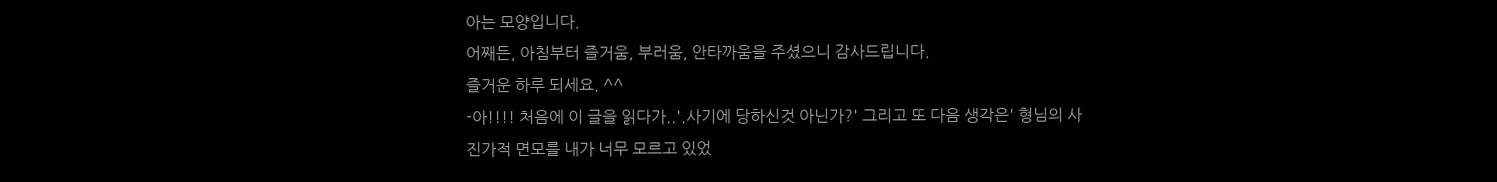아는 모양입니다.
어째든, 아침부터 즐거움, 부러움, 안타까움을 주셨으니 감사드립니다.
즐거운 하루 되세요. ^^
-아!!!! 처음에 이 글을 읽다가..'.사기에 당하신것 아닌가?' 그리고 또 다음 생각은' 형님의 사진가적 면모를 내가 너무 모르고 있었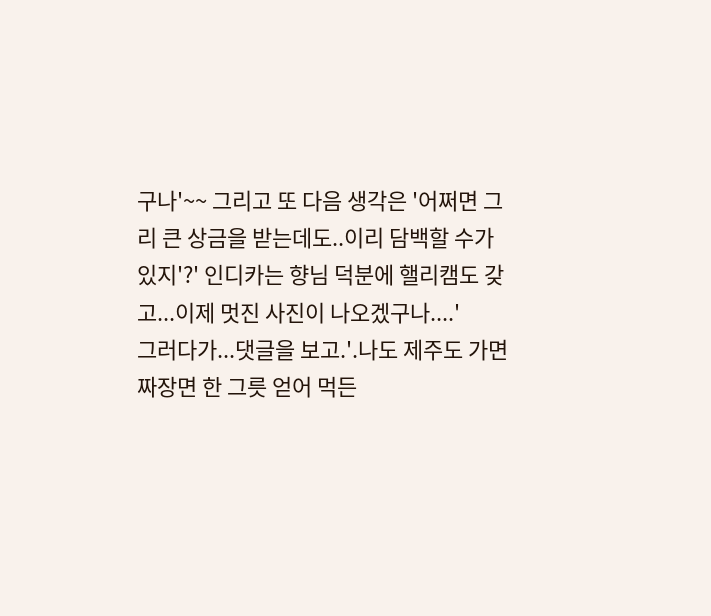구나'~~ 그리고 또 다음 생각은 '어쩌면 그리 큰 상금을 받는데도..이리 담백할 수가 있지'?' 인디카는 향님 덕분에 핼리캠도 갖고...이제 멋진 사진이 나오겠구나....'
그러다가...댓글을 보고.'.나도 제주도 가면 짜장면 한 그릇 얻어 먹든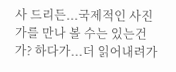사 드리든...국제적인 사진가를 만나 볼 수는 있는건가? 하다가...더 읽어내려가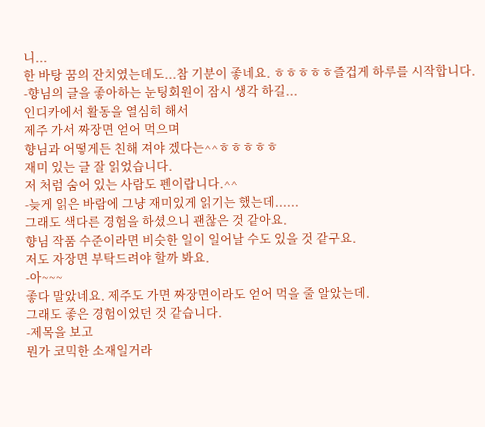니...
한 바탕 꿈의 잔치였는데도...참 기분이 좋네요. ㅎㅎㅎㅎㅎ즐겁게 하루를 시작합니다.
-향님의 글을 좋아하는 눈팅회원이 잠시 생각 하길...
인디카에서 활동을 열심히 해서
제주 가서 짜장면 얻어 먹으며
향님과 어떻게든 친해 져야 겠다는^^ㅎㅎㅎㅎㅎ
재미 있는 글 잘 읽었습니다.
저 처럼 숨어 있는 사람도 펜이랍니다.^^
-늦게 읽은 바람에 그냥 재미있게 읽기는 했는데......
그래도 색다른 경험을 하셨으니 괜찮은 것 같아요.
향님 작품 수준이라면 비슷한 일이 일어날 수도 있을 것 같구요.
저도 자장면 부탁드려야 할까 봐요.
-아~~~
좋다 말았네요. 제주도 가면 짜장면이라도 얻어 먹을 줄 알았는데.
그래도 좋은 경험이었던 것 같습니다.
-제목을 보고
뭔가 코믹한 소재일거라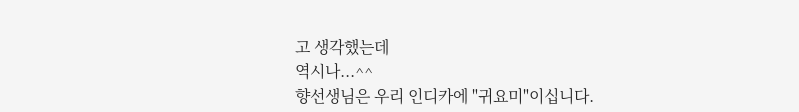고 생각했는데
역시나...^^
향선생님은 우리 인디카에 "귀요미"이십니다.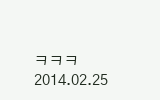ㅋㅋㅋ
2014.02.25